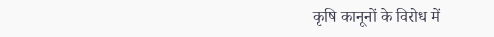कृषि कानूनों के विरोध में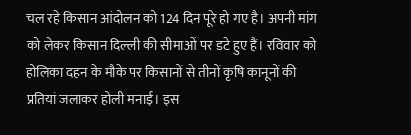चल रहे किसान आंदोलन को 124 दिन पूरे हो गए है। अपनी मांग को लेकर किसान दिल्ली की सीमाओं पर डटे हुए हैं। रविवार को होलिका दहन के मौके पर किसानों से तीनों कृषि कानूनों की प्रतियां जलाकर होली मनाई। इस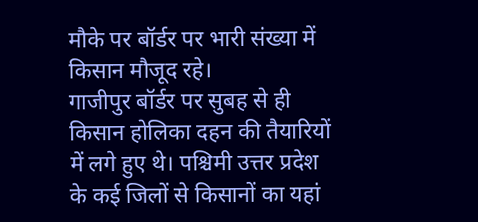मौके पर बॉर्डर पर भारी संख्या में किसान मौजूद रहे।
गाजीपुर बॉर्डर पर सुबह से ही किसान होलिका दहन की तैयारियों में लगे हुए थे। पश्चिमी उत्तर प्रदेश के कई जिलों से किसानों का यहां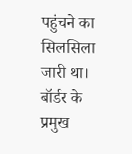पहुंचने का सिलसिला जारी था। बॉर्डर के प्रमुख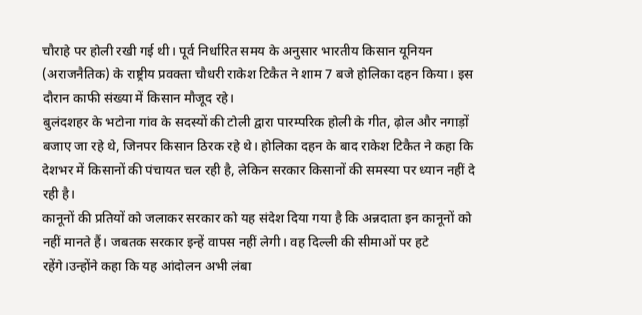चौराहे पर होली रखी गई थी। पूर्व निर्धारित समय के अनुसार भारतीय किसान यूनियन (अराजनैतिक) के राष्ट्रीय प्रवक्ता चौधरी राकेश टिकैत ने शाम 7 बजे होलिका दहन किया। इस दौरान काफी संख्या में किसान मौजूद रहे।
बुलंदशहर के भटोना गांव के सदस्यों की टोली द्वारा पारम्परिक होली के गीत, ढ़ोल और नगाड़ों बजाए जा रहे थे, जिनपर किसान ठिरक रहे थे। होलिका दहन के बाद राकेश टिकैत ने कहा कि देशभर में किसानों की पंचायत चल रही है, लेकिन सरकार किसानों की समस्या पर ध्यान नहीं दे रही है।
कानूनों की प्रतियों को जलाकर सरकार को यह संदेश दिया गया है कि अन्नदाता इन कानूनों को नहीं मानते हैं। जबतक सरकार इन्हें वापस नहीं लेगी। वह दिल्ली की सीमाओं पर हटे रहेंगे।उन्होंने कहा कि यह आंदोलन अभी लंबा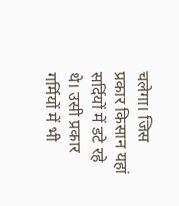चलेगा। जिस प्रकार किसान यहां सर्दियों में डटे रहे थे। उसी प्रकार गर्मियों में भी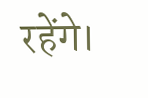रहेंगे।